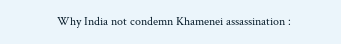Why India not condemn Khamenei assassination :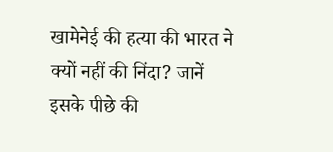खामेनेई की हत्या की भारत ने क्यों नहीं की निंदा? जानें इसके पीछे की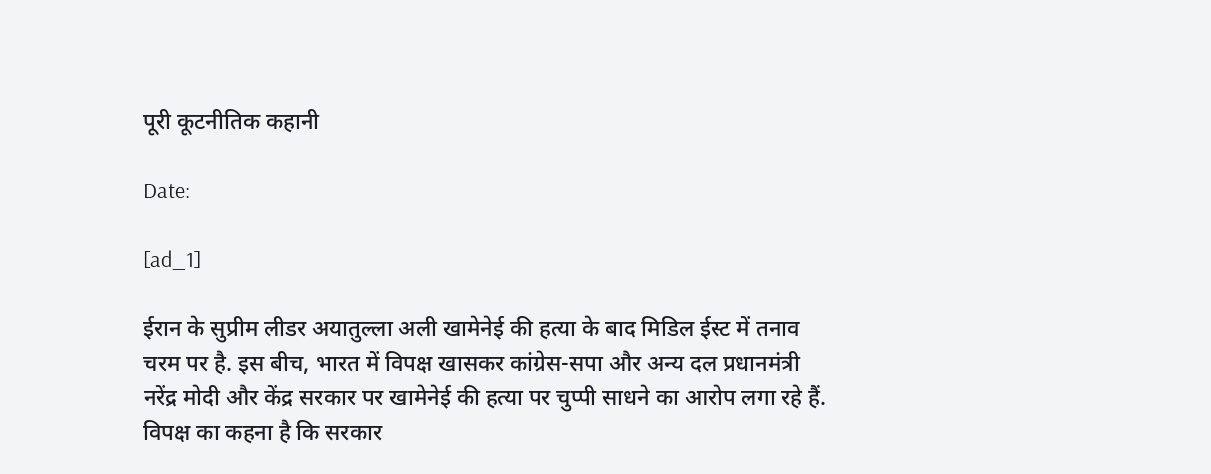पूरी कूटनीतिक कहानी

Date:

[ad_1]

ईरान के सुप्रीम लीडर अयातुल्ला अली खामेनेई की हत्या के बाद म‍िड‍िल ईस्‍ट में तनाव चरम पर है. इस बीच, भारत में विपक्ष खासकर कांग्रेस-सपा और अन्य दल प्रधानमंत्री नरेंद्र मोदी और केंद्र सरकार पर खामेनेई की हत्या पर चुप्पी साधने का आरोप लगा रहे हैं. विपक्ष का कहना है कि सरकार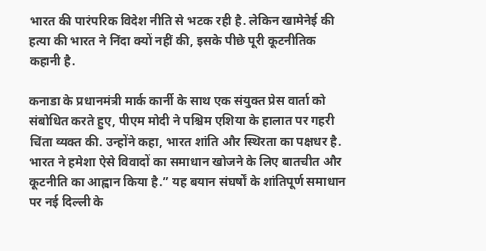भारत की पारंपरिक विदेश नीति से भटक रही है. लेकिन खामेनेई की हत्या की भारत ने न‍िंदा क्‍यों नहीं की, इसके पीछे पूरी कूटनीत‍िक कहानी है.

कनाडा के प्रधानमंत्री मार्क कार्नी के साथ एक संयुक्त प्रेस वार्ता को संबोधित करते हुए, पीएम मोदी ने पश्चिम एशिया के हालात पर गहरी चिंता व्यक्त की. उन्होंने कहा, भारत शांति और स्थिरता का पक्षधर है. भारत ने हमेशा ऐसे विवादों का समाधान खोजने के लिए बातचीत और कूटनीति का आह्वान किया है.” यह बयान संघर्षों के शांतिपूर्ण समाधान पर नई दिल्ली के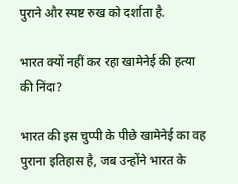पुराने और स्पष्ट रुख को दर्शाता है.

भारत क्यों नहीं कर रहा खामेनेई की हत्या की निंदा?

भारत की इस चुप्पी के पीछे खामेनेई का वह पुराना इतिहास है, जब उन्होंने भारत के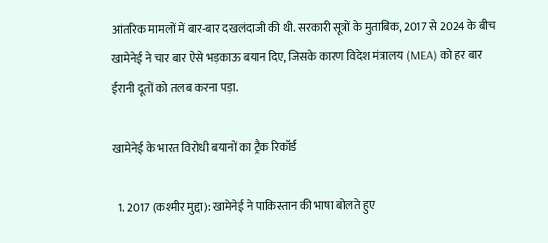आंतरिक मामलों में बार-बार दखलंदाजी की थी. सरकारी सूत्रों के मुताबिक, 2017 से 2024 के बीच खामेनेई ने चार बार ऐसे भड़काऊ बयान दिए, जिसके कारण विदेश मंत्रालय (MEA) को हर बार ईरानी दूतों को तलब करना पड़ा.

खामेनेई के भारत विरोधी बयानों का ट्रैक रिकॉर्ड

  1. 2017 (कश्मीर मुद्दा): खामेनेई ने पाकिस्तान की भाषा बोलते हुए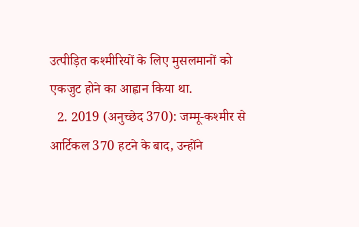उत्पीड़ित कश्मीरियों के लिए मुसलमानों को एकजुट होने का आह्वान किया था.
  2. 2019 (अनुच्छेद 370): जम्मू-कश्मीर से आर्टिकल 370 हटने के बाद, उन्होंने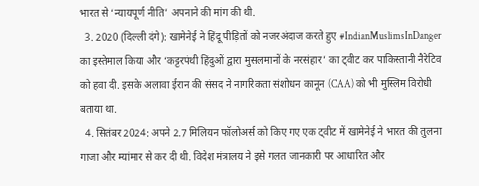भारत से ‘न्यायपूर्ण नीति’ अपनाने की मांग की थी.
  3. 2020 (दिल्ली दंगे): खामेनेई ने हिंदू पीड़ितों को नजरअंदाज करते हुए #IndianMuslimsInDanger का इस्तेमाल किया और ‘कट्टरपंथी हिंदुओं द्वारा मुसलमानों के नरसंहार’ का ट्वीट कर पाकिस्तानी नैरेटिव को हवा दी. इसके अलावा ईरान की संसद ने नागरिकता संशोधन कानून (CAA) को भी मुस्लिम विरोधी बताया था.
  4. सितंबर 2024: अपने 2.7 मिलियन फॉलोअर्स को किए गए एक ट्वीट में खामेनेई ने भारत की तुलना गाजा और म्यांमार से कर दी थी. विदेश मंत्रालय ने इसे गलत जानकारी पर आधारित और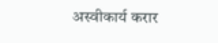अस्वीकार्य करार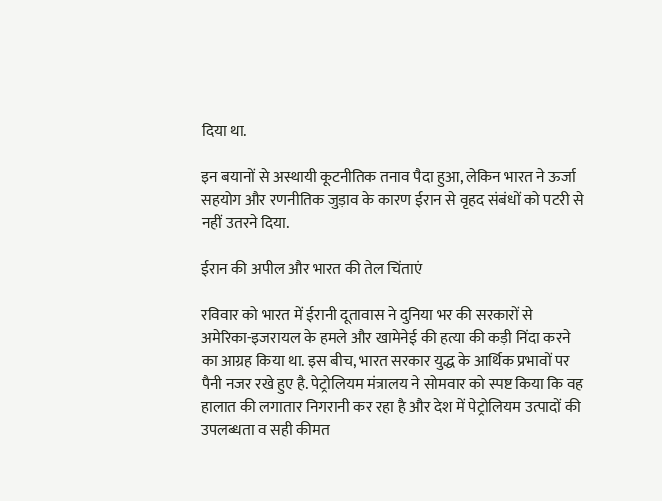दिया था.

इन बयानों से अस्थायी कूटनीतिक तनाव पैदा हुआ, लेकिन भारत ने ऊर्जा सहयोग और रणनीतिक जुड़ाव के कारण ईरान से वृहद संबंधों को पटरी से नहीं उतरने दिया.

ईरान की अपील और भारत की तेल चिंताएं

रविवार को भारत में ईरानी दूतावास ने दुनिया भर की सरकारों से अमेरिका-इजरायल के हमले और खामेनेई की हत्या की कड़ी निंदा करने का आग्रह किया था. इस बीच, भारत सरकार युद्ध के आर्थिक प्रभावों पर पैनी नजर रखे हुए है. पेट्रोलियम मंत्रालय ने सोमवार को स्पष्ट किया कि वह हालात की लगातार निगरानी कर रहा है और देश में पेट्रोलियम उत्पादों की उपलब्धता व सही कीमत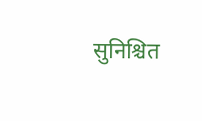सुनिश्चित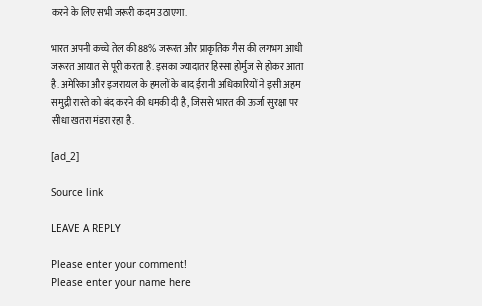करने के लिए सभी जरूरी कदम उठाएगा.

भारत अपनी कच्चे तेल की 88% जरूरत और प्राकृतिक गैस की लगभग आधी जरूरत आयात से पूरी करता है. इसका ज्यादातर हिस्सा होर्मुज से होकर आता है. अमेरिका और इजरायल के हमलों के बाद ईरानी अधिकारियों ने इसी अहम समुद्री रास्ते को बंद करने की धमकी दी है, जिससे भारत की ऊर्जा सुरक्षा पर सीधा खतरा मंडरा रहा है.

[ad_2]

Source link

LEAVE A REPLY

Please enter your comment!
Please enter your name here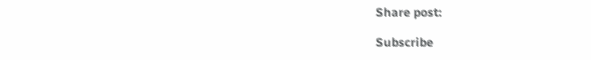Share post:

Subscribe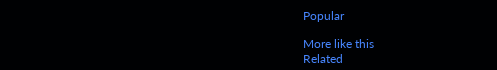Popular

More like this
Related